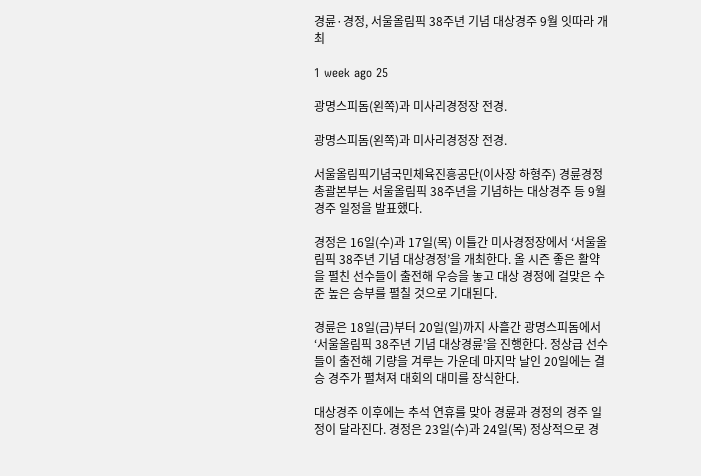경륜·경정, 서울올림픽 38주년 기념 대상경주 9월 잇따라 개최

1 week ago 25

광명스피돔(왼쪽)과 미사리경정장 전경.

광명스피돔(왼쪽)과 미사리경정장 전경.

서울올림픽기념국민체육진흥공단(이사장 하형주) 경륜경정총괄본부는 서울올림픽 38주년을 기념하는 대상경주 등 9월 경주 일정을 발표했다.

경정은 16일(수)과 17일(목) 이틀간 미사경정장에서 ‘서울올림픽 38주년 기념 대상경정’을 개최한다. 올 시즌 좋은 활약을 펼친 선수들이 출전해 우승을 놓고 대상 경정에 걸맞은 수준 높은 승부를 펼칠 것으로 기대된다.

경륜은 18일(금)부터 20일(일)까지 사흘간 광명스피돔에서 ‘서울올림픽 38주년 기념 대상경륜’을 진행한다. 정상급 선수들이 출전해 기량을 겨루는 가운데 마지막 날인 20일에는 결승 경주가 펼쳐져 대회의 대미를 장식한다.

대상경주 이후에는 추석 연휴를 맞아 경륜과 경정의 경주 일정이 달라진다. 경정은 23일(수)과 24일(목) 정상적으로 경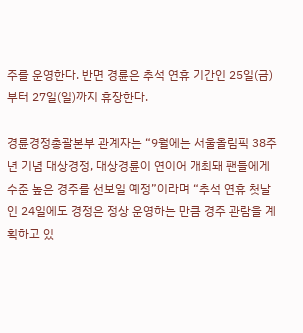주를 운영한다. 반면 경륜은 추석 연휴 기간인 25일(금)부터 27일(일)까지 휴장한다.

경륜경정총괄본부 관계자는 “9월에는 서울올림픽 38주년 기념 대상경정, 대상경륜이 연이어 개최돼 팬들에게 수준 높은 경주를 선보일 예정”이라며 “추석 연휴 첫날인 24일에도 경정은 정상 운영하는 만큼 경주 관람을 계획하고 있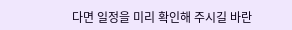다면 일정을 미리 확인해 주시길 바란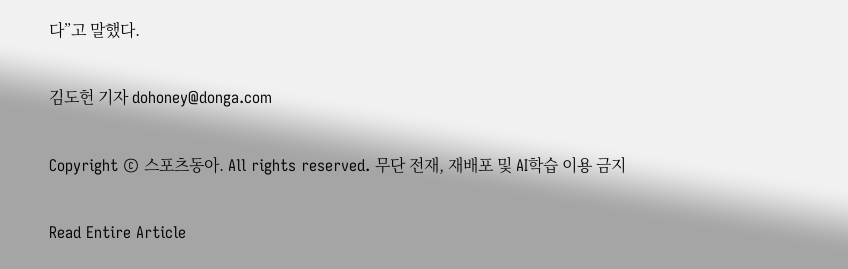다”고 말했다.

김도헌 기자 dohoney@donga.com

Copyright © 스포츠동아. All rights reserved. 무단 전재, 재배포 및 AI학습 이용 금지

Read Entire Article